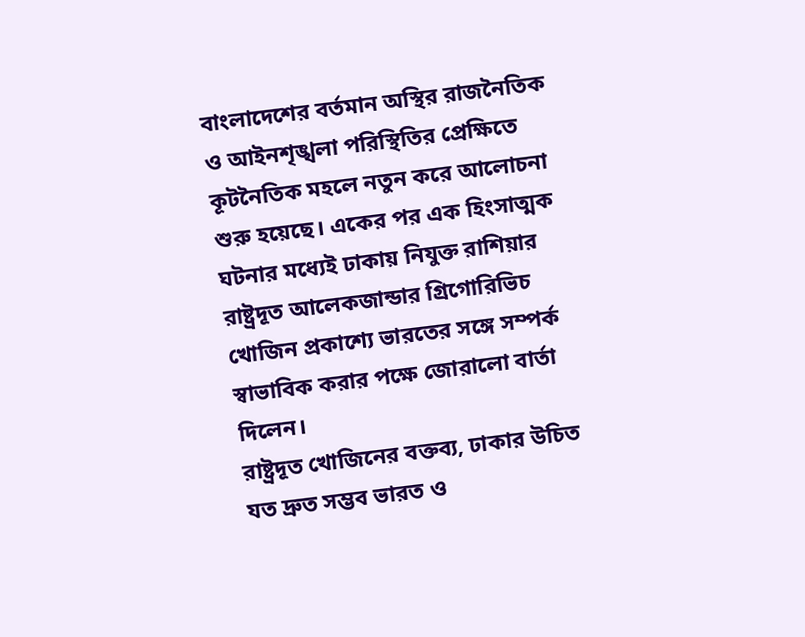বাংলাদেশের বর্তমান অস্থির রাজনৈতিক ও আইনশৃঙ্খলা পরিস্থিতির প্রেক্ষিতে কূটনৈতিক মহলে নতুন করে আলোচনা শুরু হয়েছে। একের পর এক হিংসাত্মক ঘটনার মধ্যেই ঢাকায় নিযুক্ত রাশিয়ার রাষ্ট্রদূত আলেকজান্ডার গ্রিগোরিভিচ খোজিন প্রকাশ্যে ভারতের সঙ্গে সম্পর্ক স্বাভাবিক করার পক্ষে জোরালো বার্তা দিলেন।
রাষ্ট্রদূত খোজিনের বক্তব্য, ঢাকার উচিত যত দ্রুত সম্ভব ভারত ও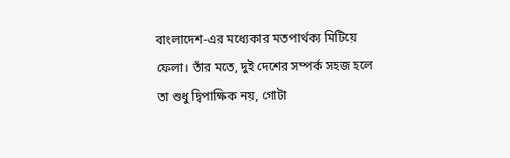বাংলাদেশ-এর মধ্যেকার মতপার্থক্য মিটিয়ে ফেলা। তাঁর মতে, দুই দেশের সম্পর্ক সহজ হলে তা শুধু দ্বিপাক্ষিক নয়, গোটা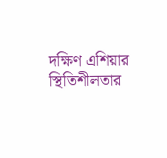দক্ষিণ এশিয়ার স্থিতিশীলতার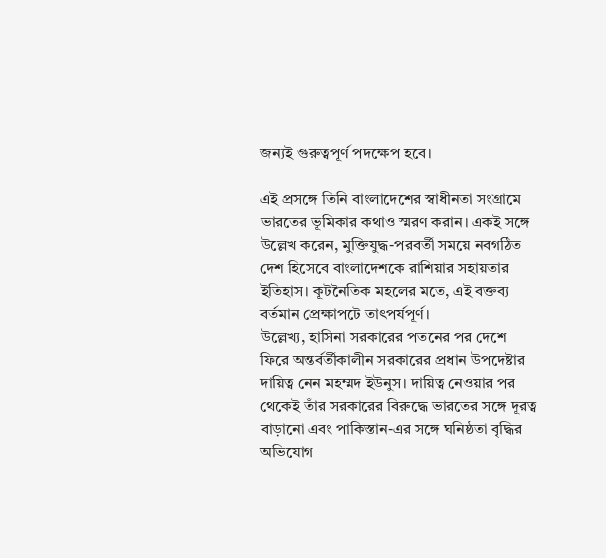জন্যই গুরুত্বপূর্ণ পদক্ষেপ হবে।

এই প্রসঙ্গে তিনি বাংলাদেশের স্বাধীনতা সংগ্রামে ভারতের ভূমিকার কথাও স্মরণ করান। একই সঙ্গে উল্লেখ করেন, মুক্তিযুদ্ধ-পরবর্তী সময়ে নবগঠিত দেশ হিসেবে বাংলাদেশকে রাশিয়ার সহায়তার ইতিহাস। কূটনৈতিক মহলের মতে, এই বক্তব্য বর্তমান প্রেক্ষাপটে তাৎপর্যপূর্ণ।
উল্লেখ্য, হাসিনা সরকারের পতনের পর দেশে ফিরে অন্তর্বর্তীকালীন সরকারের প্রধান উপদেষ্টার দায়িত্ব নেন মহম্মদ ইউনুস। দায়িত্ব নেওয়ার পর থেকেই তাঁর সরকারের বিরুদ্ধে ভারতের সঙ্গে দূরত্ব বাড়ানো এবং পাকিস্তান-এর সঙ্গে ঘনিষ্ঠতা বৃদ্ধির অভিযোগ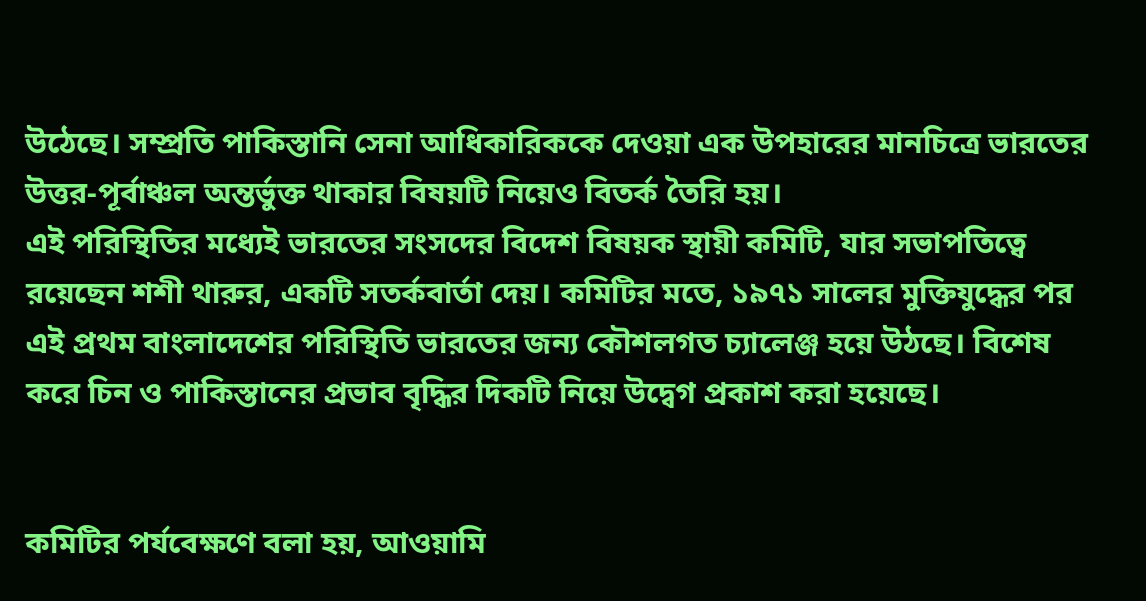উঠেছে। সম্প্রতি পাকিস্তানি সেনা আধিকারিককে দেওয়া এক উপহারের মানচিত্রে ভারতের উত্তর-পূর্বাঞ্চল অন্তর্ভুক্ত থাকার বিষয়টি নিয়েও বিতর্ক তৈরি হয়।
এই পরিস্থিতির মধ্যেই ভারতের সংসদের বিদেশ বিষয়ক স্থায়ী কমিটি, যার সভাপতিত্বে রয়েছেন শশী থারুর, একটি সতর্কবার্তা দেয়। কমিটির মতে, ১৯৭১ সালের মুক্তিযুদ্ধের পর এই প্রথম বাংলাদেশের পরিস্থিতি ভারতের জন্য কৌশলগত চ্যালেঞ্জ হয়ে উঠছে। বিশেষ করে চিন ও পাকিস্তানের প্রভাব বৃদ্ধির দিকটি নিয়ে উদ্বেগ প্রকাশ করা হয়েছে।


কমিটির পর্যবেক্ষণে বলা হয়, আওয়ামি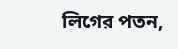লিগের পতন,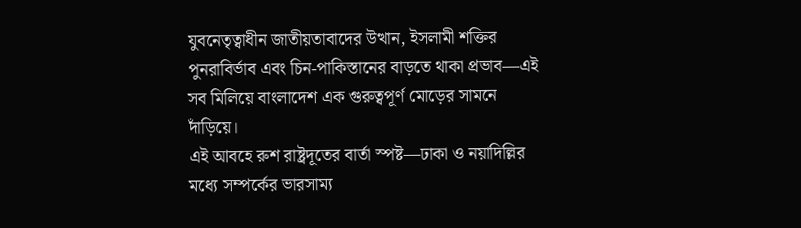যুবনেতৃত্বাধীন জাতীয়তাবাদের উত্থান, ইসলামী শক্তির পুনরাবির্ভাব এবং চিন-পাকিস্তানের বাড়তে থাকা প্রভাব—এই সব মিলিয়ে বাংলাদেশ এক গুরুত্বপূর্ণ মোড়ের সামনে দাঁড়িয়ে।
এই আবহে রুশ রাষ্ট্রদূতের বার্তা স্পষ্ট—ঢাকা ও নয়াদিল্লির মধ্যে সম্পর্কের ভারসাম্য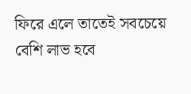ফিরে এলে তাতেই সবচেয়ে বেশি লাভ হবে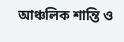আঞ্চলিক শান্তি ও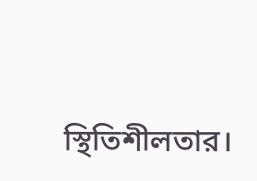স্থিতিশীলতার।